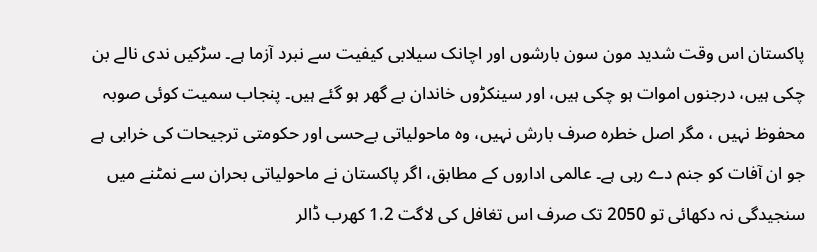پاکستان اس وقت شدید مون سون بارشوں اور اچانک سیلابی کیفیت سے نبرد آزما ہے۔ سڑکیں ندی نالے بن چکی ہیں، درجنوں اموات ہو چکی ہیں، اور سینکڑوں خاندان بے گھر ہو گئے ہیں۔ پنجاب سمیت کوئی صوبہ محفوظ نہیں ، مگر اصل خطرہ صرف بارش نہیں، وہ ماحولیاتی بےحسی اور حکومتی ترجیحات کی خرابی ہے جو ان آفات کو جنم دے رہی ہے۔ عالمی اداروں کے مطابق، اگر پاکستان نے ماحولیاتی بحران سے نمٹنے میں سنجیدگی نہ دکھائی تو 2050 تک صرف اس تغافل کی لاگت 1.2 کھرب ڈالر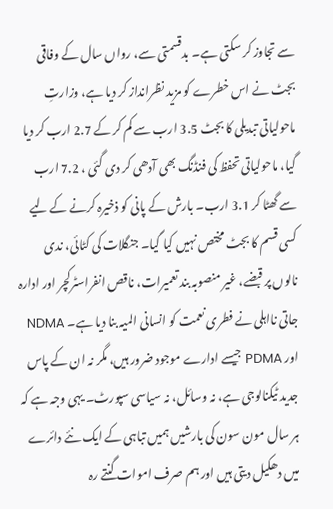سے تجاوز کر سکتی ہے۔ بدقسمتی سے، رواں سال کے وفاقی بجٹ نے اس خطرے کو مزید نظرانداز کر دیا ہے، وزارتِ ماحولیاتی تبدیلی کا بجٹ 3.5 ارب سے کم کر کے 2.7 ارب کر دیا گیا، ماحولیاتی تحفظ کی فنڈنگ بھی آدھی کر دی گئی ، 7.2 ارب سے گھٹا کر 3.1 ارب۔ بارش کے پانی کو ذخیرہ کرنے کے لیے کسی قسم کا بجٹ مختص نہیں کیا گیا۔ جنگلات کی کٹائی، ندی نالوں پر قبضے، غیر منصوبہ بند تعمیرات، ناقص انفراسٹرکچر اور ادارہ جاتی نااہلی نے فطری نعمت کو انسانی المیہ بنا دیا ہے۔ NDMA اور PDMA جیسے ادارے موجود ضرور ہیں، مگر نہ ان کے پاس جدید ٹیکنالوجی ہے، نہ وسائل، نہ سیاسی سپورٹ۔ یہی وجہ ہے کہ ہر سال مون سون کی بارشیں ہمیں تباہی کے ایک نئے دائرے میں دھکیل دیتی ہیں اور ہم صرف اموات گنتے رہ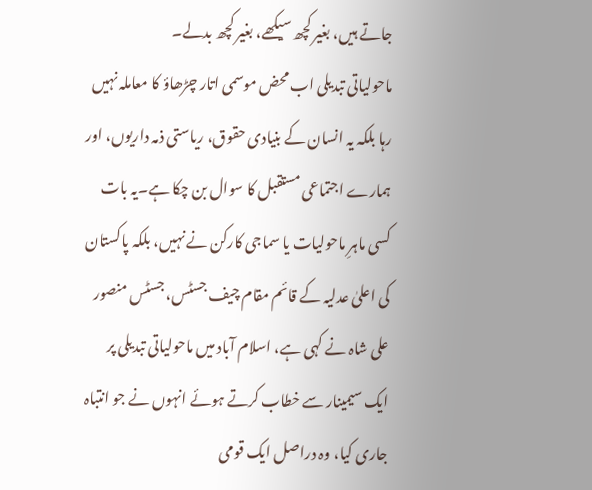جاتے ہیں، بغیر کچھ سیکھے، بغیر کچھ بدلے۔
ماحولیاتی تبدیلی اب محض موسمی اتار چڑھاؤ کا معاملہ نہیں رہا بلکہ یہ انسان کے بنیادی حقوق، ریاستی ذمہ داریوں، اور ہمارے اجتماعی مستقبل کا سوال بن چکا ہے۔یہ بات کسی ماہرِ ماحولیات یا سماجی کارکن نے نہیں، بلکہ پاکستان کی اعلیٰ عدلیہ کے قائم مقام چیف جسٹس، جسٹس منصور علی شاہ نے کہی ہے، اسلام آباد میں ماحولیاتی تبدیلی پر ایک سیمینار سے خطاب کرتے ہوئے انہوں نے جو انتباہ جاری کیا، وہ دراصل ایک قومی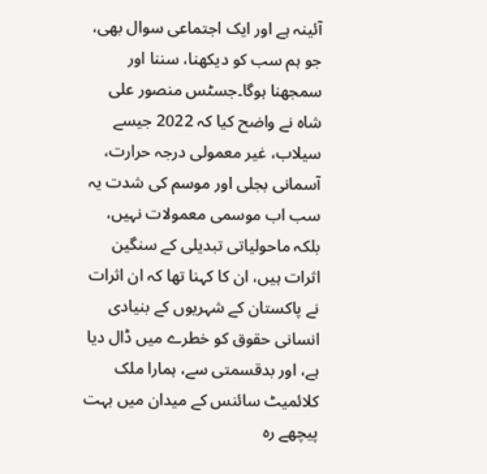آئینہ ہے اور ایک اجتماعی سوال بھی، جو ہم سب کو دیکھنا، سننا اور سمجھنا ہوگا۔جسٹس منصور علی شاہ نے واضح کیا کہ 2022 جیسے سیلاب، غیر معمولی درجہ حرارت، آسمانی بجلی اور موسم کی شدت یہ سب اب موسمی معمولات نہیں، بلکہ ماحولیاتی تبدیلی کے سنگین اثرات ہیں، ان کا کہنا تھا کہ ان اثرات نے پاکستان کے شہریوں کے بنیادی انسانی حقوق کو خطرے میں ڈال دیا ہے، اور بدقسمتی سے، ہمارا ملک کلائمیٹ سائنس کے میدان میں بہت پیچھے رہ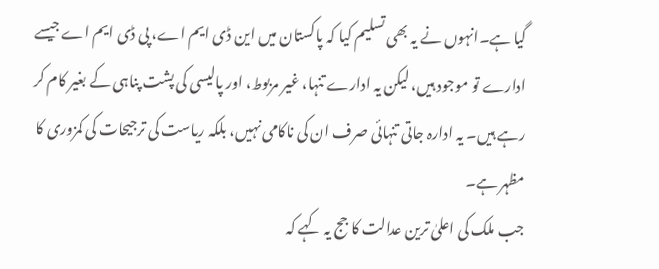گیا ہے۔انہوں نے یہ بھی تسلیم کیا کہ پاکستان میں این ڈی ایم اے، پی ڈی ایم اے جیسے ادارے تو موجود ہیں، لیکن یہ ادارے تنہا، غیر مربوط، اور پالیسی کی پشت پناہی کے بغیر کام کر رہے ہیں۔ یہ ادارہ جاتی تنہائی صرف ان کی ناکامی نہیں، بلکہ ریاست کی ترجیحات کی کمزوری کا مظہر ہے۔
جب ملک کی اعلیٰ ترین عدالت کا جج یہ کہے کہ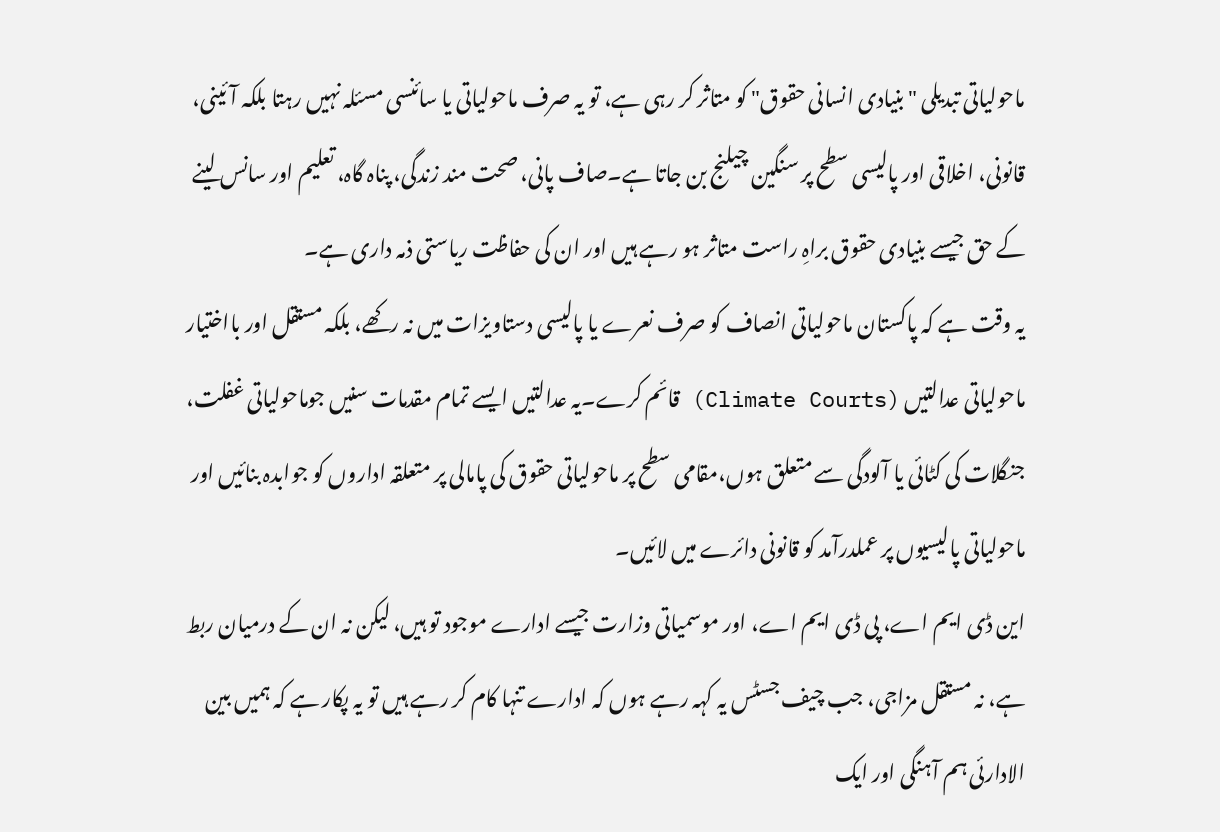ماحولیاتی تبدیلی "بنیادی انسانی حقوق" کو متاثر کر رہی ہے، تو یہ صرف ماحولیاتی یا سائنسی مسئلہ نہیں رہتا بلکہ آئینی، قانونی، اخلاقی اور پالیسی سطح پر سنگین چیلنج بن جاتا ہے۔صاف پانی، صحت مند زندگی، پناہ گاہ، تعلیم اور سانس لینے کے حق جیسے بنیادی حقوق براہِ راست متاثر ہو رہے ہیں اور ان کی حفاظت ریاستی ذمہ داری ہے۔
یہ وقت ہے کہ پاکستان ماحولیاتی انصاف کو صرف نعرے یا پالیسی دستاویزات میں نہ رکھے، بلکہ مستقل اور بااختیار ماحولیاتی عدالتیں (Climate Courts) قائم کرے۔یہ عدالتیں ایسے تمام مقدمات سنیں جوماحولیاتی غفلت، جنگلات کی کٹائی یا آلودگی سے متعلق ہوں،مقامی سطح پر ماحولیاتی حقوق کی پامالی پر متعلقہ اداروں کو جوابدہ بنائیں اور ماحولیاتی پالیسیوں پر عملدرآمد کو قانونی دائرے میں لائیں۔
این ڈی ایم اے، پی ڈی ایم اے، اور موسمیاتی وزارت جیسے ادارے موجود تو ہیں، لیکن نہ ان کے درمیان ربط ہے، نہ مستقل مزاجی، جب چیف جسٹس یہ کہہ رہے ہوں کہ ادارے تنہا کام کر رہے ہیں تو یہ پکار ہے کہ ہمیں بین الادارئی ہم آہنگی اور ایک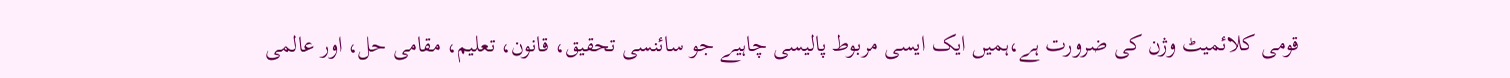قومی کلائمیٹ وژن کی ضرورت ہے،ہمیں ایک ایسی مربوط پالیسی چاہیے جو سائنسی تحقیق، قانون، تعلیم، مقامی حل، اور عالمی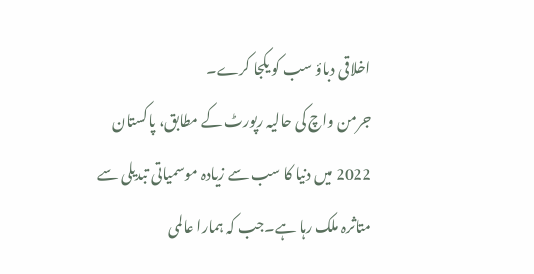اخلاقی دباؤ سب کو یکجا کرے۔
جرمن واچ کی حالیہ رپورٹ کے مطابق، پاکستان 2022 میں دنیا کا سب سے زیادہ موسمیاتی تبدیلی سے متاثرہ ملک رہا ہے۔جب کہ ہمارا عالمی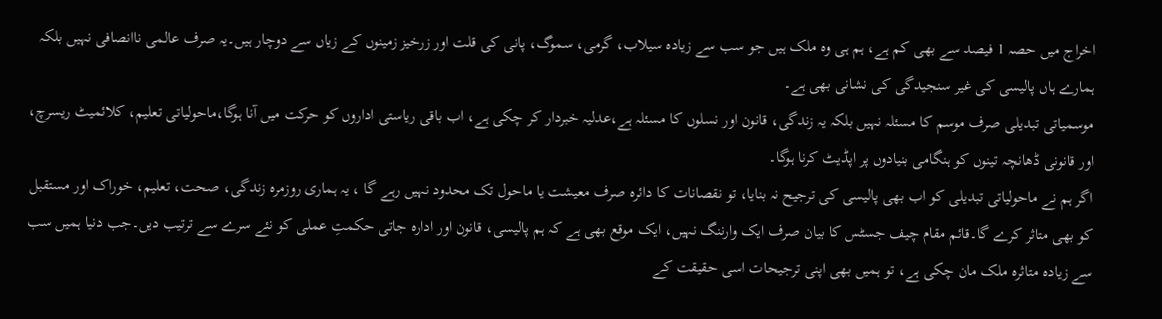اخراج میں حصہ 1 فیصد سے بھی کم ہے، ہم ہی وہ ملک ہیں جو سب سے زیادہ سیلاب، گرمی، سموگ، پانی کی قلت اور زرخیز زمینوں کے زیاں سے دوچار ہیں۔یہ صرف عالمی ناانصافی نہیں بلکہ ہمارے ہاں پالیسی کی غیر سنجیدگی کی نشانی بھی ہے۔
موسمیاتی تبدیلی صرف موسم کا مسئلہ نہیں بلکہ یہ زندگی، قانون اور نسلوں کا مسئلہ ہے،عدلیہ خبردار کر چکی ہے، اب باقی ریاستی اداروں کو حرکت میں آنا ہوگا،ماحولیاتی تعلیم، کلائمیٹ ریسرچ، اور قانونی ڈھانچہ تینوں کو ہنگامی بنیادوں پر اپڈیٹ کرنا ہوگا۔
اگر ہم نے ماحولیاتی تبدیلی کو اب بھی پالیسی کی ترجیح نہ بنایا، تو نقصانات کا دائرہ صرف معیشت یا ماحول تک محدود نہیں رہے گا ، یہ ہماری روزمرہ زندگی، صحت، تعلیم، خوراک اور مستقبل کو بھی متاثر کرے گا۔قائم مقام چیف جسٹس کا بیان صرف ایک وارننگ نہیں، ایک موقع بھی ہے کہ ہم پالیسی، قانون اور ادارہ جاتی حکمتِ عملی کو نئے سرے سے ترتیب دیں۔جب دنیا ہمیں سب سے زیادہ متاثرہ ملک مان چکی ہے، تو ہمیں بھی اپنی ترجیحات اسی حقیقت کے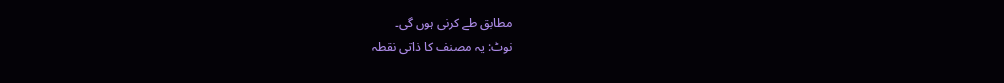مطابق طے کرنی ہوں گی۔
نوٹ: یہ مصنف کا ذاتی نقطہ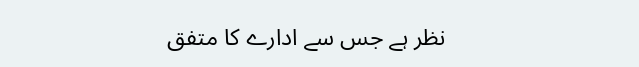نظر ہے جس سے ادارے کا متفق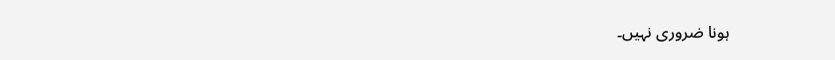ہونا ضروری نہیں۔